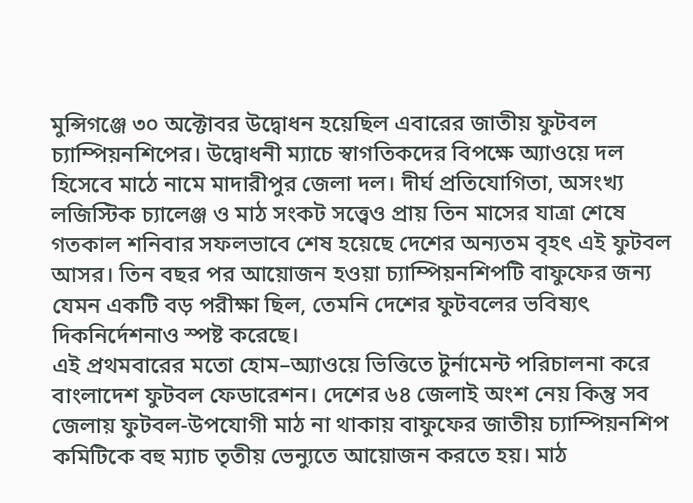মুন্সিগঞ্জে ৩০ অক্টোবর উদ্বোধন হয়েছিল এবারের জাতীয় ফুটবল চ্যাম্পিয়নশিপের। উদ্বোধনী ম্যাচে স্বাগতিকদের বিপক্ষে অ্যাওয়ে দল হিসেবে মাঠে নামে মাদারীপুর জেলা দল। দীর্ঘ প্রতিযোগিতা, অসংখ্য লজিস্টিক চ্যালেঞ্জ ও মাঠ সংকট সত্ত্বেও প্রায় তিন মাসের যাত্রা শেষে গতকাল শনিবার সফলভাবে শেষ হয়েছে দেশের অন্যতম বৃহৎ এই ফুটবল আসর। তিন বছর পর আয়োজন হওয়া চ্যাম্পিয়নশিপটি বাফুফের জন্য যেমন একটি বড় পরীক্ষা ছিল, তেমনি দেশের ফুটবলের ভবিষ্যৎ দিকনির্দেশনাও স্পষ্ট করেছে।
এই প্রথমবারের মতো হোম–অ্যাওয়ে ভিত্তিতে টুর্নামেন্ট পরিচালনা করে বাংলাদেশ ফুটবল ফেডারেশন। দেশের ৬৪ জেলাই অংশ নেয় কিন্তু সব জেলায় ফুটবল-উপযোগী মাঠ না থাকায় বাফুফের জাতীয় চ্যাম্পিয়নশিপ কমিটিকে বহু ম্যাচ তৃতীয় ভেন্যুতে আয়োজন করতে হয়। মাঠ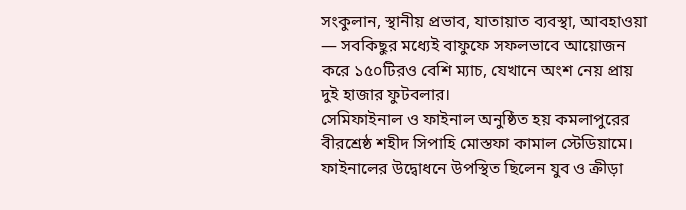সংকুলান, স্থানীয় প্রভাব, যাতায়াত ব্যবস্থা, আবহাওয়া — সবকিছুর মধ্যেই বাফুফে সফলভাবে আয়োজন করে ১৫০টিরও বেশি ম্যাচ, যেখানে অংশ নেয় প্রায় দুই হাজার ফুটবলার।
সেমিফাইনাল ও ফাইনাল অনুষ্ঠিত হয় কমলাপুরের বীরশ্রেষ্ঠ শহীদ সিপাহি মোস্তফা কামাল স্টেডিয়ামে। ফাইনালের উদ্বোধনে উপস্থিত ছিলেন যুব ও ক্রীড়া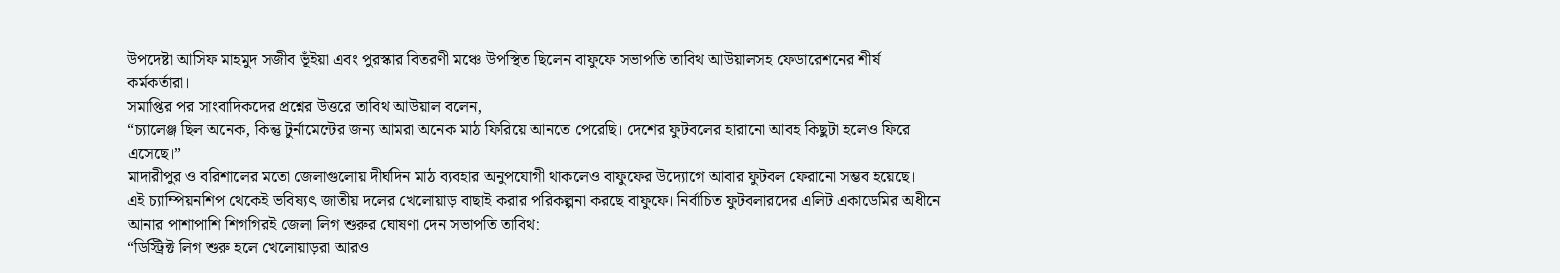উপদেষ্টা আসিফ মাহমুদ সজীব ভূঁইয়া এবং পুরস্কার বিতরণী মঞ্চে উপস্থিত ছিলেন বাফুফে সভাপতি তাবিথ আউয়ালসহ ফেডারেশনের শীর্ষ কর্মকর্তারা।
সমাপ্তির পর সাংবাদিকদের প্রশ্নের উত্তরে তাবিথ আউয়াল বলেন,
“চ্যালেঞ্জ ছিল অনেক, কিন্তু টুর্নামেন্টের জন্য আমরা অনেক মাঠ ফিরিয়ে আনতে পেরেছি। দেশের ফুটবলের হারানো আবহ কিছুটা হলেও ফিরে এসেছে।”
মাদারীপুর ও বরিশালের মতো জেলাগুলোয় দীর্ঘদিন মাঠ ব্যবহার অনুপযোগী থাকলেও বাফুফের উদ্যোগে আবার ফুটবল ফেরানো সম্ভব হয়েছে।
এই চ্যাম্পিয়নশিপ থেকেই ভবিষ্যৎ জাতীয় দলের খেলোয়াড় বাছাই করার পরিকল্পনা করছে বাফুফে। নির্বাচিত ফুটবলারদের এলিট একাডেমির অধীনে আনার পাশাপাশি শিগগিরই জেলা লিগ শুরুর ঘোষণা দেন সভাপতি তাবিথ:
“ডিস্ট্রিক্ট লিগ শুরু হলে খেলোয়াড়রা আরও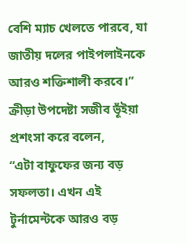বেশি ম্যাচ খেলতে পারবে, যা জাতীয় দলের পাইপলাইনকে আরও শক্তিশালী করবে।”
ক্রীড়া উপদেষ্টা সজীব ভূঁইয়া প্রশংসা করে বলেন,
“এটা বাফুফের জন্য বড় সফলতা। এখন এই টুর্নামেন্টকে আরও বড়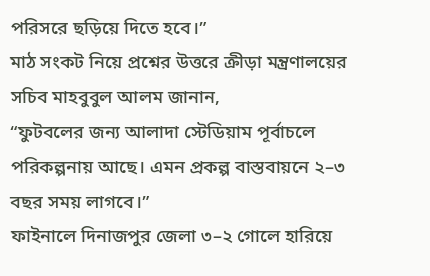পরিসরে ছড়িয়ে দিতে হবে।”
মাঠ সংকট নিয়ে প্রশ্নের উত্তরে ক্রীড়া মন্ত্রণালয়ের সচিব মাহবুবুল আলম জানান,
“ফুটবলের জন্য আলাদা স্টেডিয়াম পূর্বাচলে পরিকল্পনায় আছে। এমন প্রকল্প বাস্তবায়নে ২–৩ বছর সময় লাগবে।”
ফাইনালে দিনাজপুর জেলা ৩–২ গোলে হারিয়ে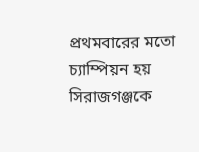প্রথমবারের মতো চ্যাম্পিয়ন হয় সিরাজগঞ্জকে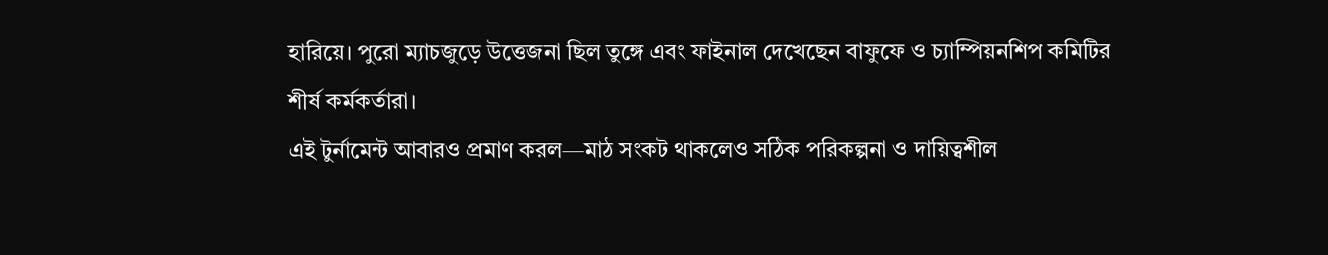হারিয়ে। পুরো ম্যাচজুড়ে উত্তেজনা ছিল তুঙ্গে এবং ফাইনাল দেখেছেন বাফুফে ও চ্যাম্পিয়নশিপ কমিটির শীর্ষ কর্মকর্তারা।
এই টুর্নামেন্ট আবারও প্রমাণ করল—মাঠ সংকট থাকলেও সঠিক পরিকল্পনা ও দায়িত্বশীল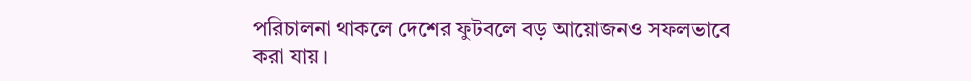পরিচালনা থাকলে দেশের ফুটবলে বড় আয়োজনও সফলভাবে করা যায়।